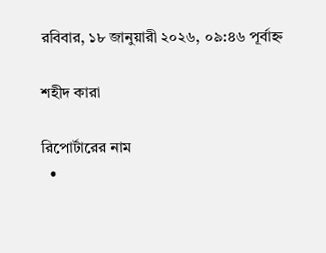রবিবার, ১৮ জানুয়ারী ২০২৬, ০৯:৪৬ পূর্বাহ্ন

শহীদ কারা

রিপোর্টারের নাম
  •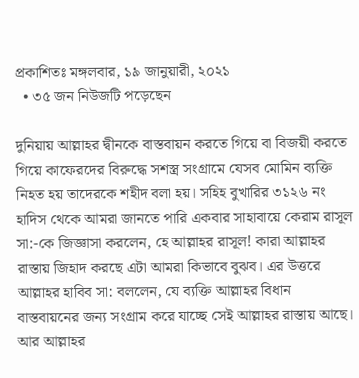প্রকাশিতঃ মঙ্গলবার, ১৯ জানুয়ারী, ২০২১
  • ৩৫ জন নিউজটি পড়েছেন

দুনিয়ায় আল্লাহর দ্বীনকে বাস্তবায়ন করতে গিয়ে বা বিজয়ী করতে গিয়ে কাফেরদের বিরুদ্ধে সশস্ত্র সংগ্রামে যেসব মোমিন ব্যক্তি নিহত হয় তাদেরকে শহীদ বলা হয়। সহিহ বুখারির ৩১২৬ নং হাদিস থেকে আমরা জানতে পারি একবার সাহাবায়ে কেরাম রাসূল সা:-কে জিজ্ঞাসা করলেন, হে আল্লাহর রাসূল! কারা আল্লাহর রাস্তায় জিহাদ করছে এটা আমরা কিভাবে বুঝব। এর উত্তরে আল্লাহর হাবিব সা: বললেন, যে ব্যক্তি আল্লাহর বিধান বাস্তবায়নের জন্য সংগ্রাম করে যাচ্ছে সেই আল্লাহর রাস্তায় আছে। আর আল্লাহর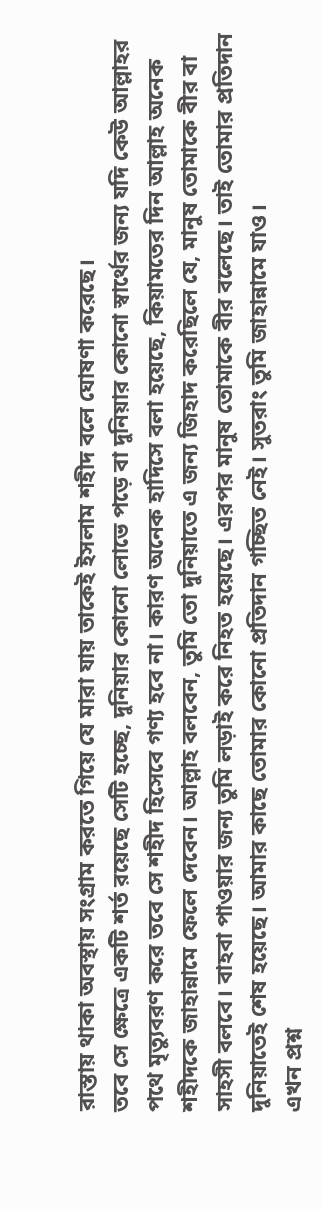রাস্তায় থাকা অবস্থায় সংগ্রাম করতে গিয়ে যে মারা যায় তাকেই ইসলাম শহীদ বলে ঘোষণা করেছে।
তবে সে ক্ষেত্রে একটি শর্ত রয়েছে সেটি হচ্ছে, দুনিয়ার কোনো লোভে পড়ে বা দুনিয়ার কোনো স্বার্থের জন্য যদি কেউ আল্লাহর পথে মৃত্যুবরণ করে তবে সে শহীদ হিসেবে গণ্য হবে না। কারণ অনেক হাদিসে বলা হয়েছে, কিয়ামতের দিন আল্লাহ অনেক শহীদকে জাহান্নামে ফেলে দেবেন। আল্লাহ বলবেন, তুমি তো দুনিয়াতে এ জন্য জিহাদ করেছিলে যে, মানুষ তোমাকে বীর বা সাহসী বলবে। বাহবা পাওয়ার জন্য তুমি লড়াই করে নিহত হয়েছে। এরপর মানুষ তোমাকে বীর বলেছে। তাই তোমার প্রতিদান দুনিয়াতেই শেষ হয়েছে। আমার কাছে তোমার কোনো প্রতিদান গচ্ছিত নেই। সুতরাং তুমি জাহান্নামে যাও।
এখন প্রশ্ন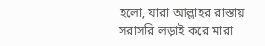হলো, যারা আল্লাহর রাস্তায় সরাসরি লড়াই করে মারা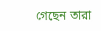গেছেন তারা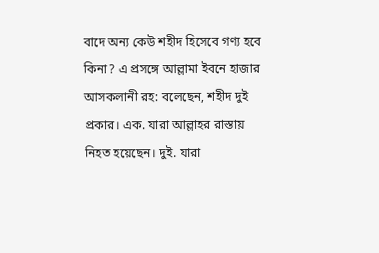বাদে অন্য কেউ শহীদ হিসেবে গণ্য হবে কিনা? এ প্রসঙ্গে আল্লামা ইবনে হাজার আসকলানী রহ: বলেছেন, শহীদ দুই প্রকার। এক. যারা আল্লাহর রাস্তায় নিহত হয়েছেন। দুই. যারা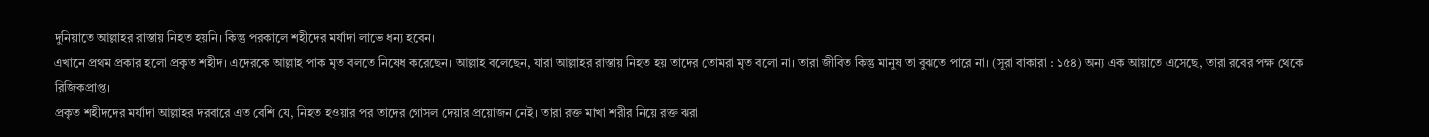দুনিয়াতে আল্লাহর রাস্তায় নিহত হয়নি। কিন্তু পরকালে শহীদের মর্যাদা লাভে ধন্য হবেন।
এখানে প্রথম প্রকার হলো প্রকৃত শহীদ। এদেরকে আল্লাহ পাক মৃত বলতে নিষেধ করেছেন। আল্লাহ বলেছেন, যারা আল্লাহর রাস্তায় নিহত হয় তাদের তোমরা মৃত বলো না। তারা জীবিত কিন্তু মানুষ তা বুঝতে পারে না। (সূরা বাকারা : ১৫৪) অন্য এক আয়াতে এসেছে, তারা রবের পক্ষ থেকে রিজিকপ্রাপ্ত।
প্রকৃত শহীদদের মর্যাদা আল্লাহর দরবারে এত বেশি যে, নিহত হওয়ার পর তাদের গোসল দেয়ার প্রয়োজন নেই। তারা রক্ত মাখা শরীর নিয়ে রক্ত ঝরা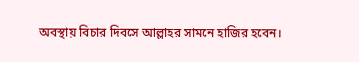অবস্থায় বিচার দিবসে আল্লাহর সামনে হাজির হবেন।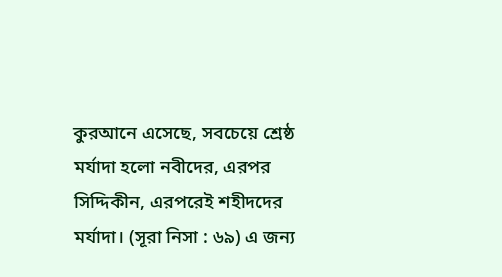কুরআনে এসেছে, সবচেয়ে শ্রেষ্ঠ মর্যাদা হলো নবীদের, এরপর সিদ্দিকীন, এরপরেই শহীদদের মর্যাদা। (সূরা নিসা : ৬৯) এ জন্য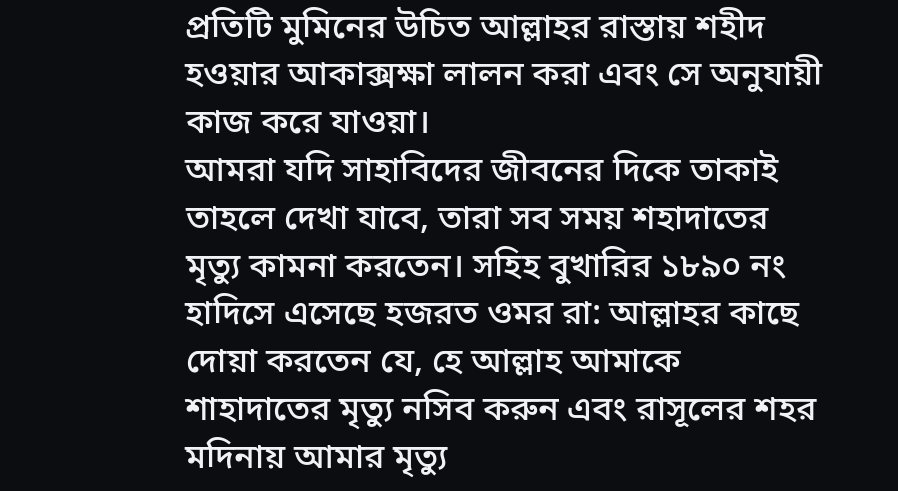প্রতিটি মুমিনের উচিত আল্লাহর রাস্তায় শহীদ হওয়ার আকাক্সক্ষা লালন করা এবং সে অনুযায়ী কাজ করে যাওয়া।
আমরা যদি সাহাবিদের জীবনের দিকে তাকাই তাহলে দেখা যাবে, তারা সব সময় শহাদাতের মৃত্যু কামনা করতেন। সহিহ বুখারির ১৮৯০ নং হাদিসে এসেছে হজরত ওমর রা: আল্লাহর কাছে দোয়া করতেন যে, হে আল্লাহ আমাকে শাহাদাতের মৃত্যু নসিব করুন এবং রাসূলের শহর মদিনায় আমার মৃত্যু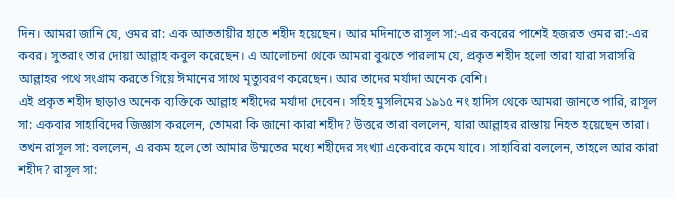দিন। আমরা জানি যে, ওমর রা: এক আততায়ীর হাতে শহীদ হয়েছেন। আর মদিনাতে রাসূল সা:-এর কবরের পাশেই হজরত ওমর রা:-এর কবর। সুতরাং তার দোয়া আল্লাহ কবুল করেছেন। এ আলোচনা থেকে আমরা বুঝতে পারলাম যে, প্রকৃত শহীদ হলো তারা যারা সরাসরি আল্লাহর পথে সংগ্রাম করতে গিয়ে ঈমানের সাথে মৃত্যুবরণ করেছেন। আর তাদের মর্যাদা অনেক বেশি।
এই প্রকৃত শহীদ ছাড়াও অনেক ব্যক্তিকে আল্লাহ শহীদের মর্যাদা দেবেন। সহিহ মুসলিমের ১৯১৫ নং হাদিস থেকে আমরা জানতে পারি, রাসূল সা: একবার সাহাবিদের জিজ্ঞাস করলেন, তোমরা কি জানো কারা শহীদ? উত্তরে তারা বললেন, যারা আল্লাহর রাস্তায় নিহত হয়েছেন তারা। তখন রাসূল সা: বললেন, এ রকম হলে তো আমার উম্মতের মধ্যে শহীদের সংখ্যা একেবারে কমে যাবে। সাহাবিরা বললেন, তাহলে আর কারা শহীদ? রাসূল সা: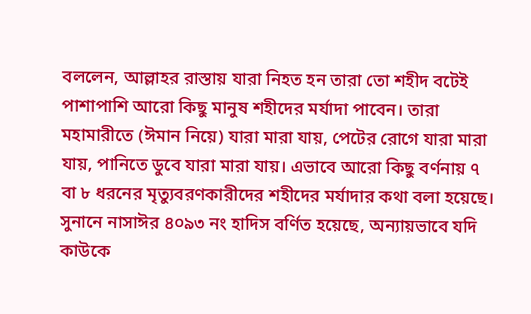বললেন, আল্লাহর রাস্তায় যারা নিহত হন তারা তো শহীদ বটেই পাশাপাশি আরো কিছু মানুষ শহীদের মর্যাদা পাবেন। তারা মহামারীতে (ঈমান নিয়ে) যারা মারা যায়, পেটের রোগে যারা মারা যায়, পানিতে ডুবে যারা মারা যায়। এভাবে আরো কিছু বর্ণনায় ৭ বা ৮ ধরনের মৃত্যুবরণকারীদের শহীদের মর্যাদার কথা বলা হয়েছে।
সুনানে নাসাঈর ৪০৯৩ নং হাদিস বর্ণিত হয়েছে, অন্যায়ভাবে যদি কাউকে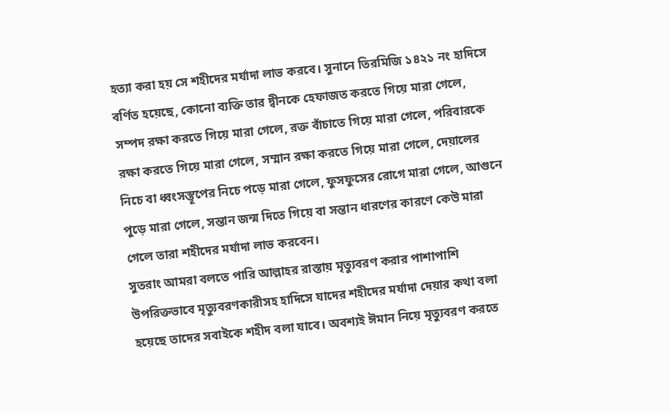হত্যা করা হয় সে শহীদের মর্যাদা লাভ করবে। সুনানে তিরমিজি ১৪২১ নং হাদিসে বর্ণিত হয়েছে, কোনো ব্যক্তি তার দ্বীনকে হেফাজত করতে গিয়ে মারা গেলে, সম্পদ রক্ষা করতে গিয়ে মারা গেলে, রক্ত বাঁচাতে গিয়ে মারা গেলে, পরিবারকে রক্ষা করতে গিয়ে মারা গেলে, সম্মান রক্ষা করতে গিয়ে মারা গেলে, দেয়ালের নিচে বা ধ্বংসস্তূপের নিচে পড়ে মারা গেলে, ফুসফুসের রোগে মারা গেলে, আগুনে পুড়ে মারা গেলে, সন্তান জন্ম দিতে গিয়ে বা সন্তান ধারণের কারণে কেউ মারা গেলে তারা শহীদের মর্যাদা লাভ করবেন।
সুতরাং আমরা বলতে পারি আল্লাহর রাস্তায় মৃত্যুবরণ করার পাশাপাশি উপরিক্তভাবে মৃত্যুবরণকারীসহ হাদিসে যাদের শহীদের মর্যাদা দেয়ার কথা বলা হয়েছে তাদের সবাইকে শহীদ বলা যাবে। অবশ্যই ঈমান নিয়ে মৃত্যুবরণ করতে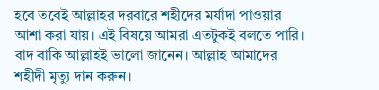হবে তবেই আল্লাহর দরবারে শহীদের মর্যাদা পাওয়ার আশা করা যায়। এই বিষয়ে আমরা এতটুকই বলতে পারি। বাদ বাকি আল্লাহই ভালো জানেন। আল্লাহ আমাদের শহীদী মৃত্যু দান করুন।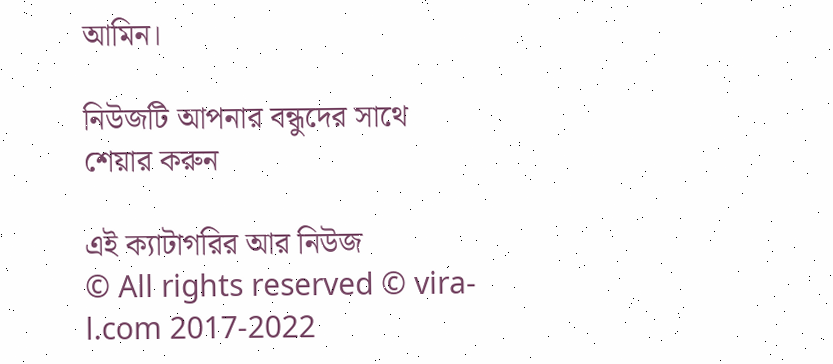আমিন।

নিউজটি আপনার বন্ধুদের সাথে শেয়ার করুন

এই ক্যাটাগরির আর নিউজ
© All rights reserved © vira-l.com 2017-2022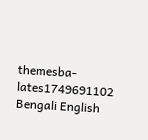themesba-lates1749691102
Bengali English